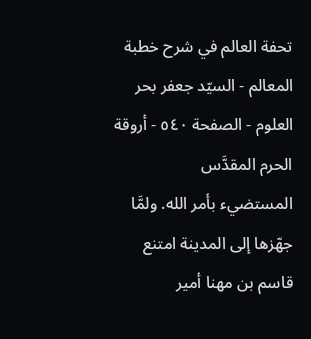تحفة العالم في شرح خطبة المعالم - السيّد جعفر بحر العلوم - الصفحة ٥٤٠ - أروقة الحرم المقدَّس
المستضيء بأمر الله. ولمَّا جهّزها إلى المدينة امتنع قاسم بن مهنا أمير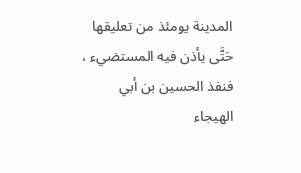المدينة يومئذ من تعليقها حَتَّى يأذن فيه المستضيء ، فنفذ الحسين بن أبي الهيجاء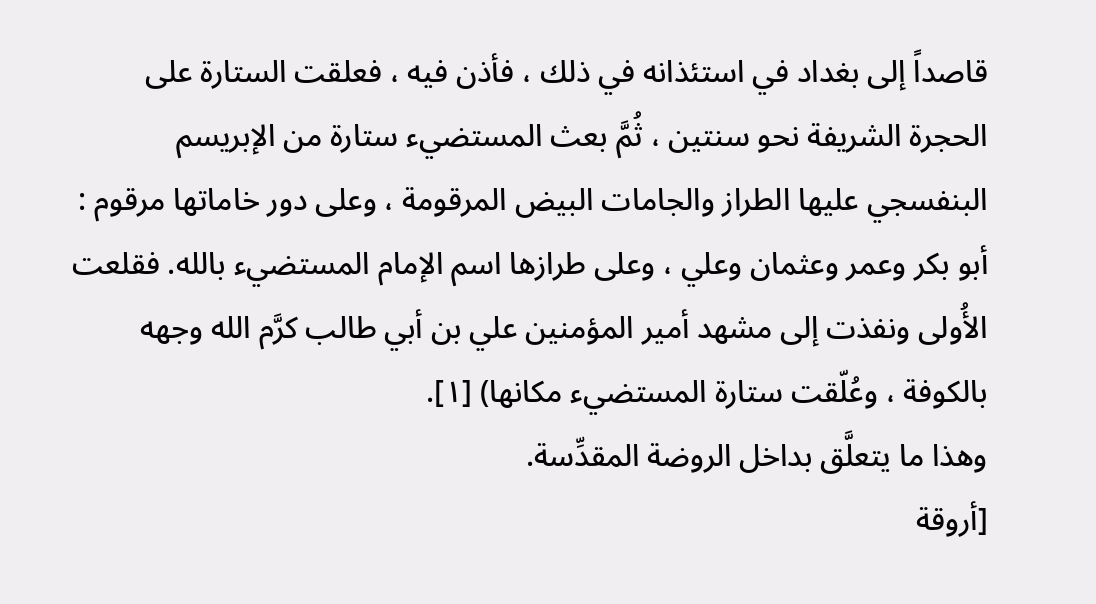قاصداً إلى بغداد في استئذانه في ذلك ، فأذن فيه ، فعلقت الستارة على الحجرة الشريفة نحو سنتين ، ثُمَّ بعث المستضيء ستارة من الإبريسم البنفسجي عليها الطراز والجامات البيض المرقومة ، وعلى دور خاماتها مرقوم : أبو بكر وعمر وعثمان وعلي ، وعلى طرازها اسم الإمام المستضيء بالله. فقلعت الأُولى ونفذت إلى مشهد أمير المؤمنين علي بن أبي طالب كرَّم الله وجهه بالكوفة ، وعُلّقت ستارة المستضيء مكانها) [١].
وهذا ما يتعلَّق بداخل الروضة المقدِّسة.
[أروقة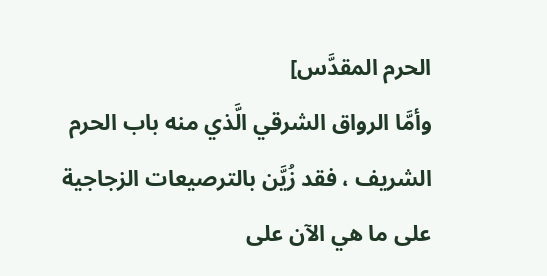الحرم المقدَّس]
وأمَّا الرواق الشرقي الَّذي منه باب الحرم الشريف ، فقد زُيَّن بالترصیعات الزجاجية على ما هي الآن على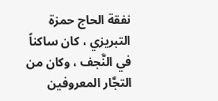نفقة الحاج حمزة التبريزي ، كان ساكناً في النَّجف ، وكان من التجَّار المعروفين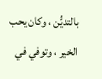بالتديُّن ، وكان يحب الخير ، وتوفي في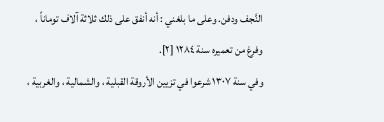النَّجف ودفن. وعلى ما بلغني : أنه أنفق على ذلك ثلاثة آلاف توماناً ، وفرغ من تعمیره سنة ١٢۸٤ [٢].
وفي سنة ١٣۰٧ شرعوا في تزيين الأروقة القبلية ، والشمالية ، والغربية ،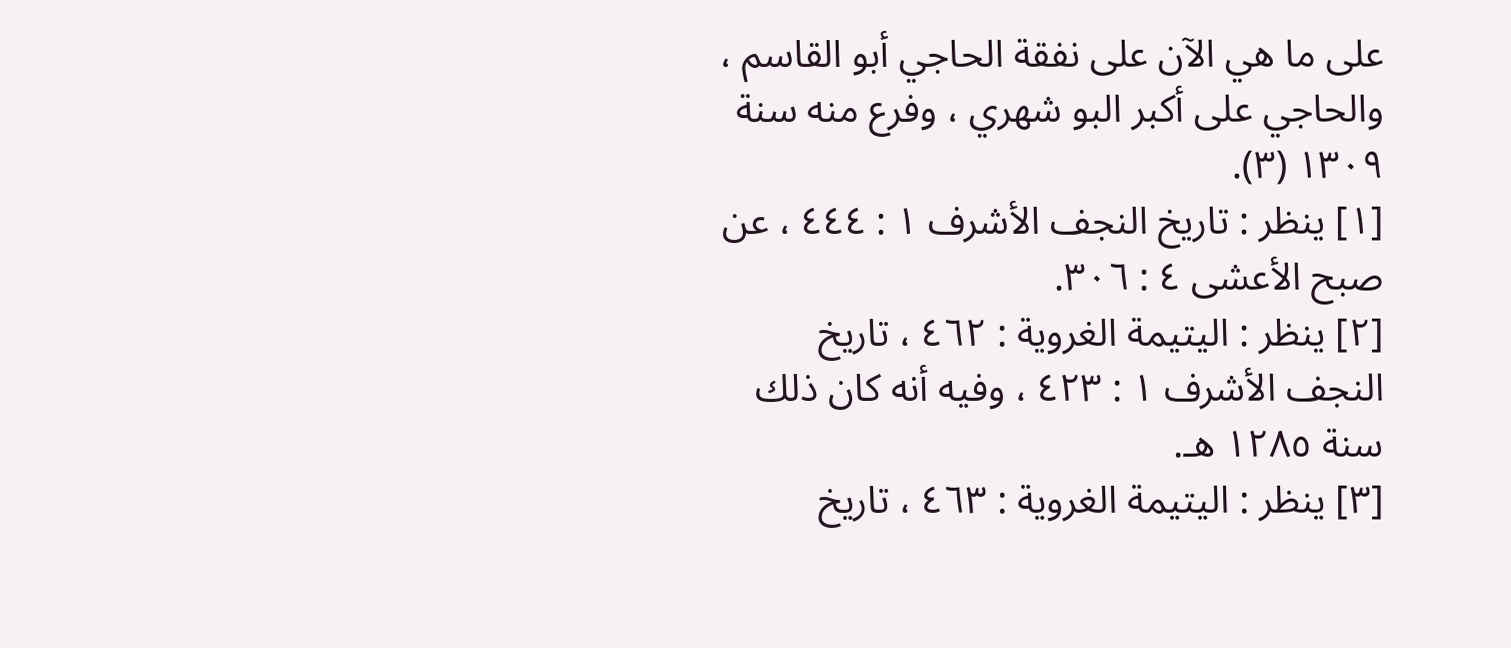على ما هي الآن على نفقة الحاجي أبو القاسم ، والحاجي على أكبر البو شهري ، وفرع منه سنة ١٣۰۹ (٣).
[١] ينظر : تاريخ النجف الأشرف ١ : ٤٤٤ ، عن صبح الأعشى ٤ : ٣۰٦.
[٢] ينظر : اليتيمة الغروية : ٤٦٢ ، تاريخ النجف الأشرف ١ : ٤٢٣ ، وفيه أنه كان ذلك سنة ١٢۸٥ هـ.
[٣] ينظر : اليتيمة الغروية : ٤٦٣ ، تاريخ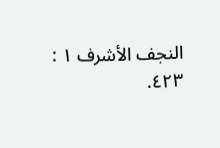النجف الأشرف ١ : ٤٢٣.